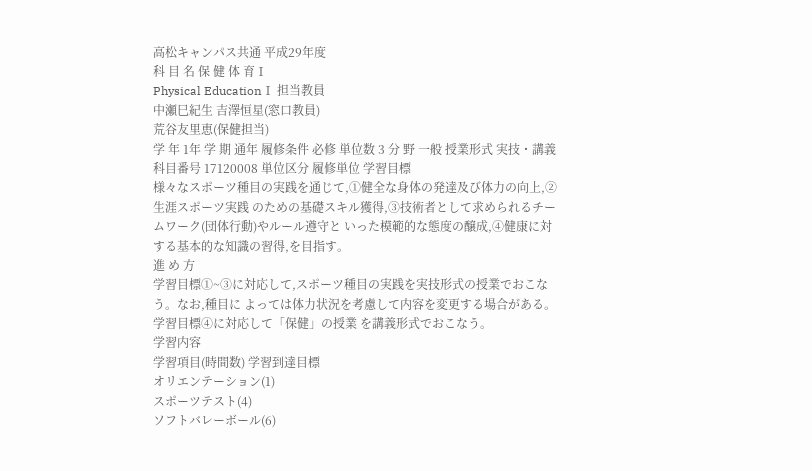高松キャンパス共通 平成29年度
科 目 名 保 健 体 育Ⅰ
Physical EducationⅠ 担当教員
中瀬巳紀生 吉澤恒星(窓口教員)
荒谷友里恵(保健担当)
学 年 1年 学 期 通年 履修条件 必修 単位数 3 分 野 一般 授業形式 実技・講義 科目番号 17120008 単位区分 履修単位 学習目標
様々なスポーツ種目の実践を通じて,①健全な身体の発達及び体力の向上,②生涯スポーツ実践 のための基礎スキル獲得,③技術者として求められるチームワーク(団体行動)やルール遵守と いった模範的な態度の醸成,④健康に対する基本的な知識の習得,を目指す。
進 め 方
学習目標①~③に対応して,スポーツ種目の実践を実技形式の授業でおこなう。なお,種目に よっては体力状況を考慮して内容を変更する場合がある。学習目標④に対応して「保健」の授業 を講義形式でおこなう。
学習内容
学習項目(時間数) 学習到達目標
オリエンテーション(1)
スポーツテスト(4)
ソフトバレーボール(6)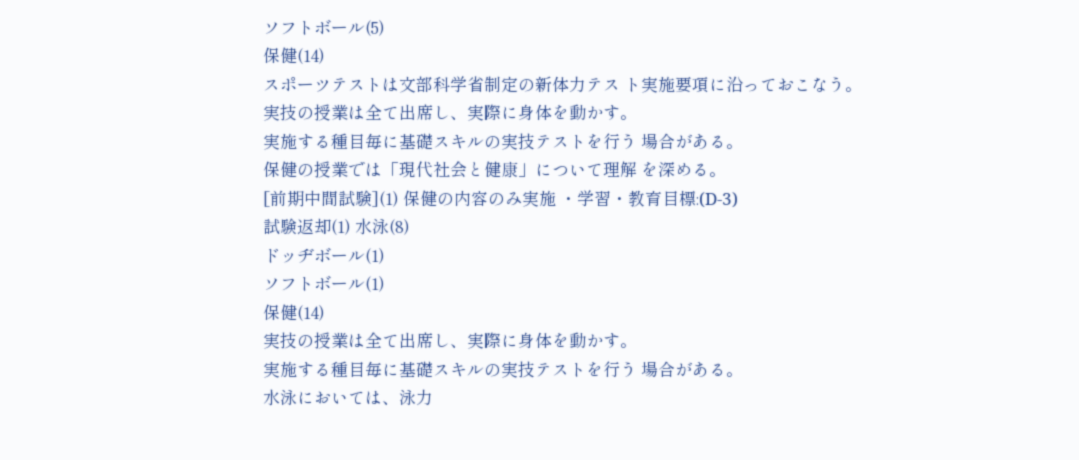ソフトボール(5)
保健(14)
スポーツテストは文部科学省制定の新体力テス ト実施要項に沿っておこなう。
実技の授業は全て出席し、実際に身体を動かす。
実施する種目毎に基礎スキルの実技テストを行う 場合がある。
保健の授業では「現代社会と健康」について理解 を深める。
[前期中間試験](1) 保健の内容のみ実施 ・学習・教育目標:(D-3)
試験返却(1) 水泳(8)
ドッヂボール(1)
ソフトボール(1)
保健(14)
実技の授業は全て出席し、実際に身体を動かす。
実施する種目毎に基礎スキルの実技テストを行う 場合がある。
水泳においては、泳力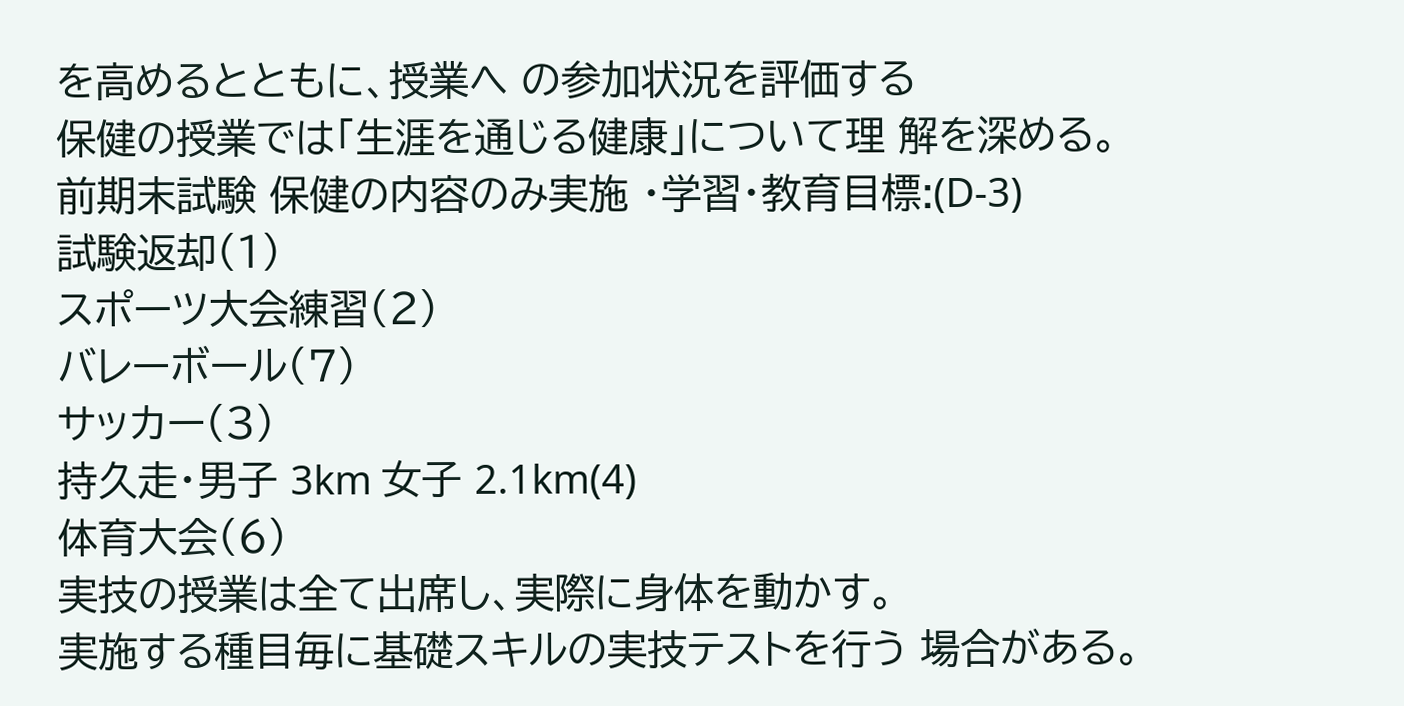を高めるとともに、授業へ の参加状況を評価する
保健の授業では「生涯を通じる健康」について理 解を深める。
前期末試験 保健の内容のみ実施 ・学習・教育目標:(D-3)
試験返却(1)
スポーツ大会練習(2)
バレーボール(7)
サッカー(3)
持久走・男子 3km 女子 2.1km(4)
体育大会(6)
実技の授業は全て出席し、実際に身体を動かす。
実施する種目毎に基礎スキルの実技テストを行う 場合がある。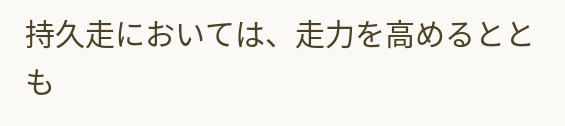持久走においては、走力を高めるととも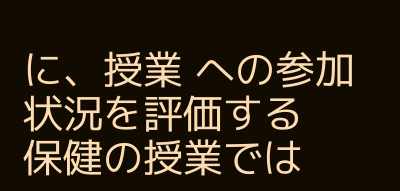に、授業 への参加状況を評価する
保健の授業では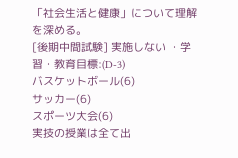「社会生活と健康」について理解 を深める。
[後期中間試験] 実施しない ・学習・教育目標:(D-3)
バスケットボール(6)
サッカー(6)
スポーツ大会(6)
実技の授業は全て出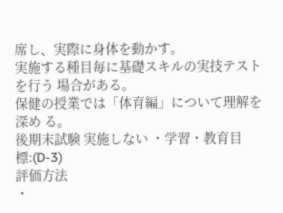席し、実際に身体を動かす。
実施する種目毎に基礎スキルの実技テストを行う 場合がある。
保健の授業では「体育編」について理解を深め る。
後期末試験 実施しない ・学習・教育目標:(D-3)
評価方法
・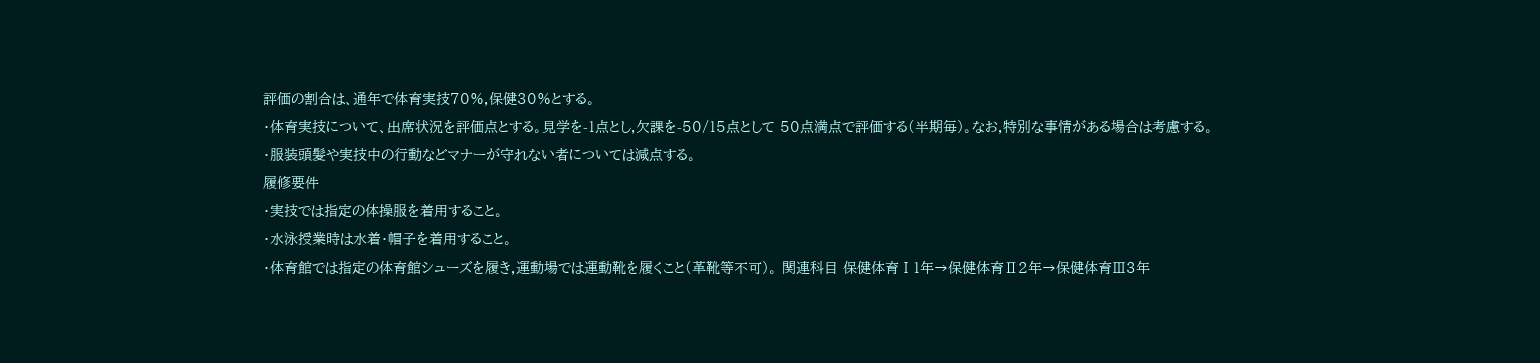評価の割合は、通年で体育実技70%,保健30%とする。
・体育実技について、出席状況を評価点とする。見学を-1点とし,欠課を-50/15点として 50点満点で評価する(半期毎)。なお,特別な事情がある場合は考慮する。
・服装頭髪や実技中の行動などマナーが守れない者については減点する。
履修要件
・実技では指定の体操服を着用すること。
・水泳授業時は水着・帽子を着用すること。
・体育館では指定の体育館シューズを履き,運動場では運動靴を履くこと(革靴等不可)。 関連科目 保健体育Ⅰ1年→保健体育Ⅱ2年→保健体育Ⅲ3年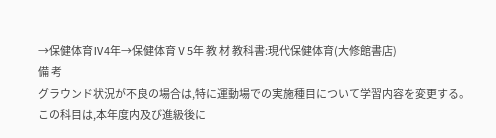→保健体育Ⅳ4年→保健体育Ⅴ5年 教 材 教科書:現代保健体育(大修館書店)
備 考
グラウンド状況が不良の場合は,特に運動場での実施種目について学習内容を変更する。
この科目は,本年度内及び進級後に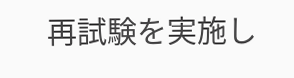再試験を実施し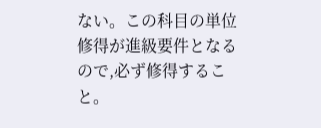ない。この科目の単位修得が進級要件となる ので,必ず修得すること。